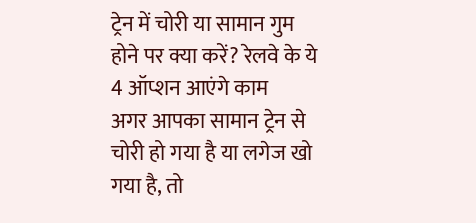ट्रेन में चोरी या सामान गुम होने पर क्या करें? रेलवे के ये 4 ऑप्शन आएंगे काम
अगर आपका सामान ट्रेन से चोरी हो गया है या लगेज खो गया है, तो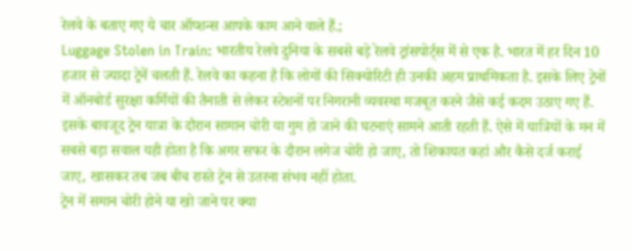रेलवे के बताए गए ये चार ऑप्शन्स आपके काम आने वाले हैं.;
Luggage Stolen in Train: भारतीय रेलवे दुनिया के सबसे बड़े रेलवे ट्रांसपोर्ट्स में से एक है. भारत में हर दिन 10 हजार से ज्यादा ट्रेनें चलती हैं. रेलवे का कहना है कि लोगों की सिक्योरिटी ही उनकी अहम प्राथमिकता है. इसके लिए ट्रेनों में ऑनबोर्ड सुरक्षा कर्मियों की तैनाती से लेकर स्टेशनों पर निगरानी व्यवस्था मजबूत करने जैसे कई कदम उठाए गए हैं.
इसके बावजूद ट्रेन यात्रा के दौरान सामान चोरी या गुम हो जाने की घटनाएं सामने आती रहती हैं. ऐसे में यात्रियों के मन में सबसे बड़ा सवाल यही होता है कि अगर सफर के दौरान लगेज चोरी हो जाए, तो शिकायत कहां और कैसे दर्ज कराई जाए, खासकर तब जब बीच रास्ते ट्रेन से उतरना संभव नहीं होता.
ट्रेन में समान चोरी होने या खो जाने पर क्या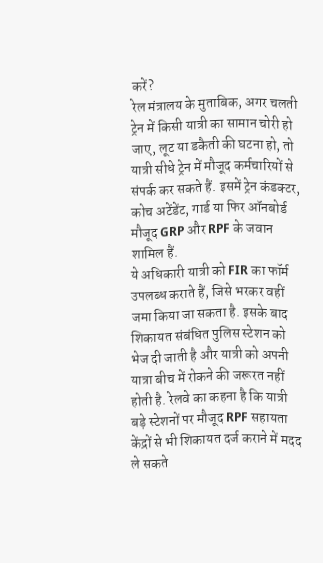करें?
रेल मंत्रालय के मुताबिक, अगर चलती ट्रेन में किसी यात्री का सामान चोरी हो जाए, लूट या डकैती की घटना हो, तो यात्री सीधे ट्रेन में मौजूद कर्मचारियों से संपर्क कर सकते हैं. इसमें ट्रेन कंडक्टर, कोच अटेंडेंट, गार्ड या फिर ऑनबोर्ड मौजूद GRP और RPF के जवान शामिल हैं.
ये अधिकारी यात्री को FIR का फॉर्म उपलब्ध कराते हैं, जिसे भरकर वहीं जमा किया जा सकता है. इसके बाद शिकायत संबंधित पुलिस स्टेशन को भेज दी जाती है और यात्री को अपनी यात्रा बीच में रोकने की जरूरत नहीं होती है. रेलवे का कहना है कि यात्री बड़े स्टेशनों पर मौजूद RPF सहायता केंद्रों से भी शिकायत दर्ज कराने में मदद ले सकते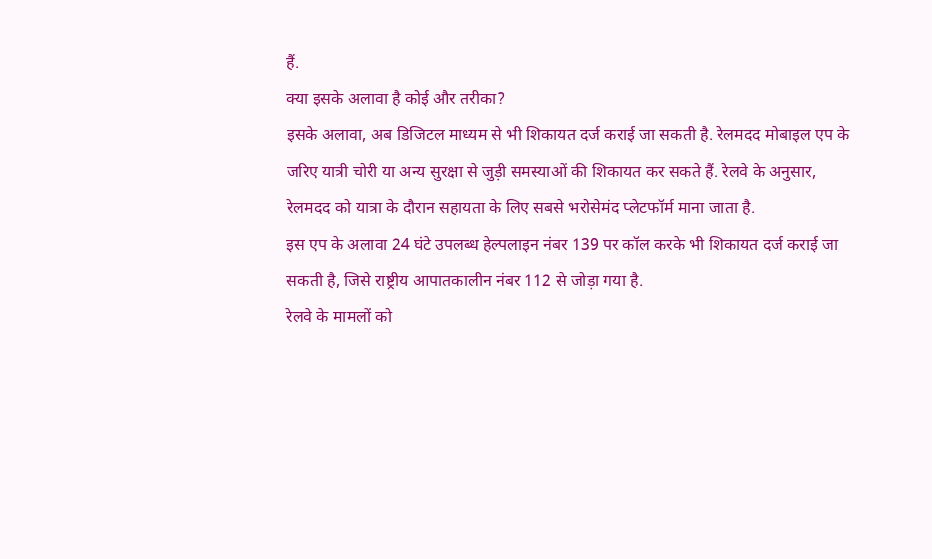हैं.
क्या इसके अलावा है कोई और तरीका?
इसके अलावा, अब डिजिटल माध्यम से भी शिकायत दर्ज कराई जा सकती है. रेलमदद मोबाइल एप के जरिए यात्री चोरी या अन्य सुरक्षा से जुड़ी समस्याओं की शिकायत कर सकते हैं. रेलवे के अनुसार, रेलमदद को यात्रा के दौरान सहायता के लिए सबसे भरोसेमंद प्लेटफॉर्म माना जाता है.
इस एप के अलावा 24 घंटे उपलब्ध हेल्पलाइन नंबर 139 पर कॉल करके भी शिकायत दर्ज कराई जा सकती है, जिसे राष्ट्रीय आपातकालीन नंबर 112 से जोड़ा गया है.
रेलवे के मामलों को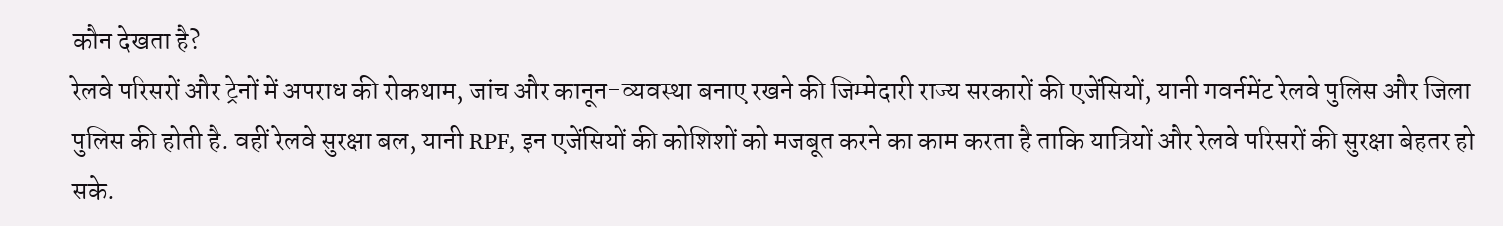कौन देखता है?
रेलवे परिसरों और ट्रेनों में अपराध की रोकथाम, जांच और कानून-व्यवस्था बनाए रखने की जिम्मेदारी राज्य सरकारों की एजेंसियों, यानी गवर्नमेंट रेलवे पुलिस और जिला पुलिस की होती है. वहीं रेलवे सुरक्षा बल, यानी RPF, इन एजेंसियों की कोशिशों को मजबूत करने का काम करता है ताकि यात्रियों और रेलवे परिसरों की सुरक्षा बेहतर हो सके.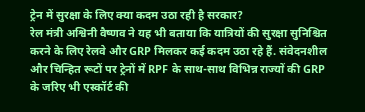ट्रेन में सुरक्षा के लिए क्या कदम उठा रही है सरकार?
रेल मंत्री अश्विनी वैष्णव ने यह भी बताया कि यात्रियों की सुरक्षा सुनिश्चित करने के लिए रेलवे और GRP मिलकर कई कदम उठा रहे हैं. संवेदनशील और चिन्हित रूटों पर ट्रेनों में RPF के साथ-साथ विभिन्न राज्यों की GRP के जरिए भी एस्कॉर्ट की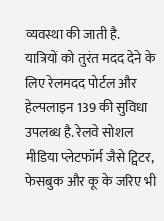व्यवस्था की जाती है.
यात्रियों को तुरंत मदद देने के लिए रेलमदद पोर्टल और हेल्पलाइन 139 की सुविधा उपलब्ध है. रेलवे सोशल मीडिया प्लेटफॉर्म जैसे ट्विटर, फेसबुक और कू के जरिए भी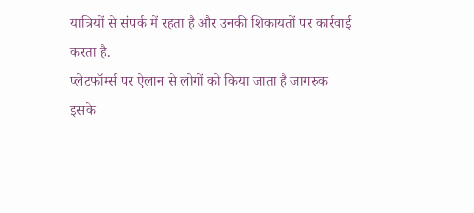यात्रियों से संपर्क में रहता है और उनकी शिकायतों पर कार्रवाई करता है.
प्लेटफॉर्म्स पर ऐलान से लोगों को किया जाता है जागरुक
इसके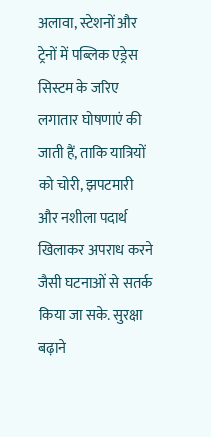अलावा, स्टेशनों और ट्रेनों में पब्लिक एड्रेस सिस्टम के जरिए लगातार घोषणाएं की जाती हैं, ताकि यात्रियों को चोरी, झपटमारी और नशीला पदार्थ खिलाकर अपराध करने जैसी घटनाओं से सतर्क किया जा सके. सुरक्षा बढ़ाने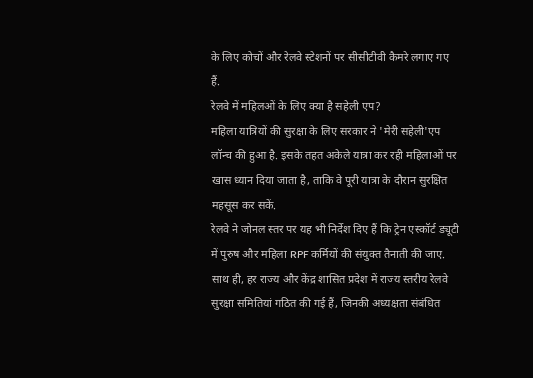के लिए कोचों और रेलवे स्टेशनों पर सीसीटीवी कैमरे लगाए गए हैं.
रेलवे में महिलओं के लिए क्या है सहेली एप?
महिला यात्रियों की सुरक्षा के लिए सरकार ने 'मेरी सहेली'एप लॉन्च की हुआ है. इसके तहत अकेले यात्रा कर रही महिलाओं पर खास ध्यान दिया जाता है, ताकि वे पूरी यात्रा के दौरान सुरक्षित महसूस कर सकें.
रेलवे ने जोनल स्तर पर यह भी निर्देश दिए हैं कि ट्रेन एस्कॉर्ट ड्यूटी में पुरुष और महिला RPF कर्मियों की संयुक्त तैनाती की जाए. साथ ही, हर राज्य और केंद्र शासित प्रदेश में राज्य स्तरीय रेलवे सुरक्षा समितियां गठित की गई हैं, जिनकी अध्यक्षता संबंधित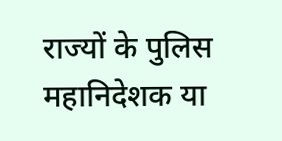राज्यों के पुलिस महानिदेशक या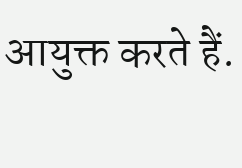आयुक्त करते हैं.